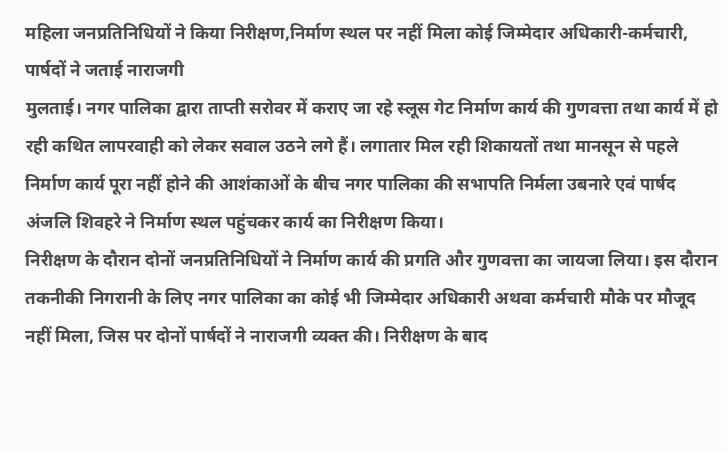महिला जनप्रतिनिधियों ने किया निरीक्षण,निर्माण स्थल पर नहीं मिला कोई जिम्मेदार अधिकारी-कर्मचारी, पार्षदों ने जताई नाराजगी
मुलताई। नगर पालिका द्वारा ताप्ती सरोवर में कराए जा रहे स्लूस गेट निर्माण कार्य की गुणवत्ता तथा कार्य में हो रही कथित लापरवाही को लेकर सवाल उठने लगे हैं। लगातार मिल रही शिकायतों तथा मानसून से पहले निर्माण कार्य पूरा नहीं होने की आशंकाओं के बीच नगर पालिका की सभापति निर्मला उबनारे एवं पार्षद अंजलि शिवहरे ने निर्माण स्थल पहुंचकर कार्य का निरीक्षण किया।
निरीक्षण के दौरान दोनों जनप्रतिनिधियों ने निर्माण कार्य की प्रगति और गुणवत्ता का जायजा लिया। इस दौरान तकनीकी निगरानी के लिए नगर पालिका का कोई भी जिम्मेदार अधिकारी अथवा कर्मचारी मौके पर मौजूद नहीं मिला, जिस पर दोनों पार्षदों ने नाराजगी व्यक्त की। निरीक्षण के बाद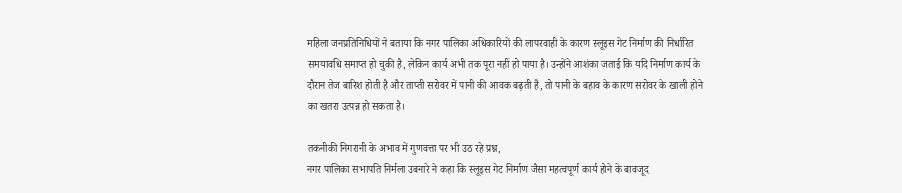महिला जनप्रतिनिधियों ने बताया कि नगर पालिका अधिकारियों की लापरवाही के कारण स्लूइस गेट निर्माण की निर्धारित समयावधि समाप्त हो चुकी है, लेकिन कार्य अभी तक पूरा नहीं हो पाया है। उन्होंने आशंका जताई कि यदि निर्माण कार्य के दौरान तेज बारिश होती है और ताप्ती सरोवर में पानी की आवक बढ़ती है, तो पानी के बहाव के कारण सरोवर के खाली होने का खतरा उत्पन्न हो सकता है।

तकनीकी निगरानी के अभाव में गुणवत्ता पर भी उठ रहे प्रश्न,
नगर पालिका सभापति निर्मला उबनारे ने कहा कि स्लूइस गेट निर्माण जैसा महत्वपूर्ण कार्य होने के बावजूद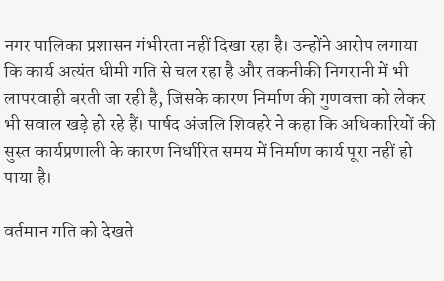नगर पालिका प्रशासन गंभीरता नहीं दिखा रहा है। उन्होंने आरोप लगाया कि कार्य अत्यंत धीमी गति से चल रहा है और तकनीकी निगरानी में भी लापरवाही बरती जा रही है, जिसके कारण निर्माण की गुणवत्ता को लेकर भी सवाल खड़े हो रहे हैं। पार्षद अंजलि शिवहरे ने कहा कि अधिकारियों की सुस्त कार्यप्रणाली के कारण निर्धारित समय में निर्माण कार्य पूरा नहीं हो पाया है।

वर्तमान गति को देखते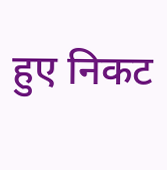हुए निकट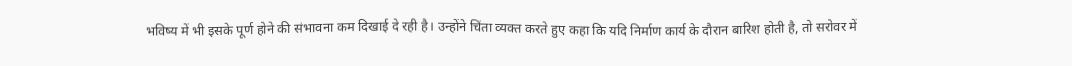भविष्य में भी इसके पूर्ण होने की संभावना कम दिखाई दे रही है। उन्होंने चिंता व्यक्त करते हुए कहा कि यदि निर्माण कार्य के दौरान बारिश होती है, तो सरोवर में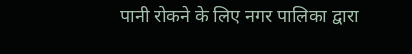पानी रोकने के लिए नगर पालिका द्वारा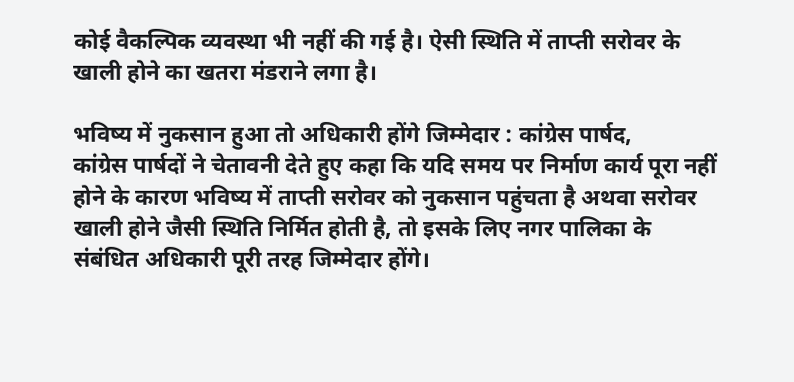कोई वैकल्पिक व्यवस्था भी नहीं की गई है। ऐसी स्थिति में ताप्ती सरोवर के खाली होने का खतरा मंडराने लगा है।

भविष्य में नुकसान हुआ तो अधिकारी होंगे जिम्मेदार : कांग्रेस पार्षद,
कांग्रेस पार्षदों ने चेतावनी देते हुए कहा कि यदि समय पर निर्माण कार्य पूरा नहीं होने के कारण भविष्य में ताप्ती सरोवर को नुकसान पहुंचता है अथवा सरोवर खाली होने जैसी स्थिति निर्मित होती है, तो इसके लिए नगर पालिका के संबंधित अधिकारी पूरी तरह जिम्मेदार होंगे।